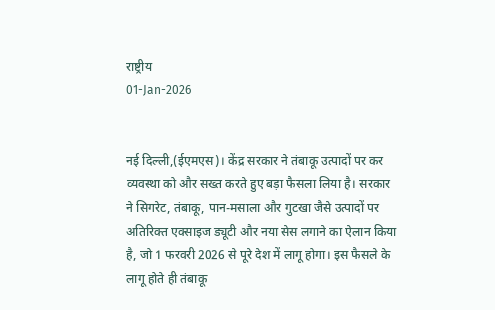राष्ट्रीय
01-Jan-2026


नई दिल्ली,(ईएमएस)। केंद्र सरकार ने तंबाकू उत्पादों पर कर व्यवस्था को और सख्त करते हुए बड़ा फैसला लिया है। सरकार ने सिगरेट, तंबाकू, पान-मसाला और गुटखा जैसे उत्पादों पर अतिरिक्त एक्साइज ड्यूटी और नया सेस लगाने का ऐलान किया है, जो 1 फरवरी 2026 से पूरे देश में लागू होगा। इस फैसले के लागू होते ही तंबाकू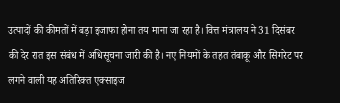उत्पादों की कीमतों में बड़ा इजाफा होना तय माना जा रहा है। वित्त मंत्रालय ने 31 दिसंबर की देर रात इस संबंध में अधिसूचना जारी की है। नए नियमों के तहत तंबाकू और सिगरेट पर लगने वाली यह अतिरिक्त एक्साइज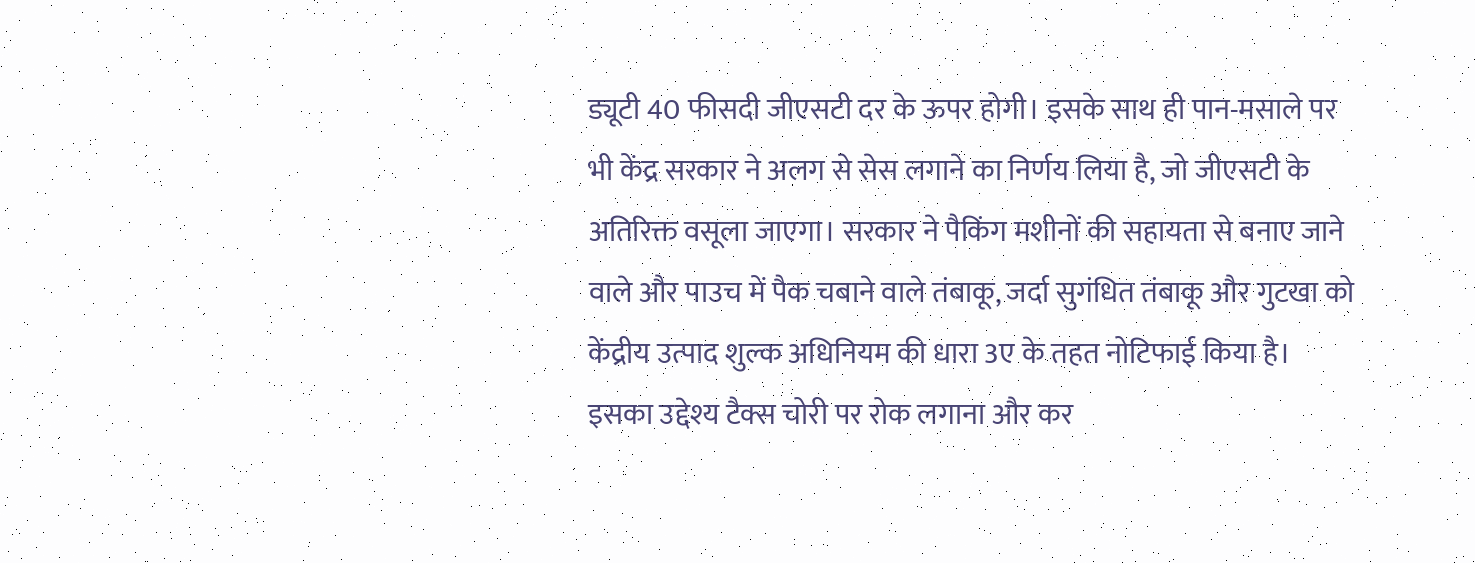ड्यूटी 40 फीसदी जीएसटी दर के ऊपर होगी। इसके साथ ही पान-मसाले पर भी केंद्र सरकार ने अलग से सेस लगाने का निर्णय लिया है, जो जीएसटी के अतिरिक्त वसूला जाएगा। सरकार ने पैकिंग मशीनों की सहायता से बनाए जाने वाले और पाउच में पैक चबाने वाले तंबाकू, जर्दा सुगंधित तंबाकू और गुटखा को केंद्रीय उत्पाद शुल्क अधिनियम की धारा 3ए के तहत नोटिफाई किया है। इसका उद्देश्य टैक्स चोरी पर रोक लगाना और कर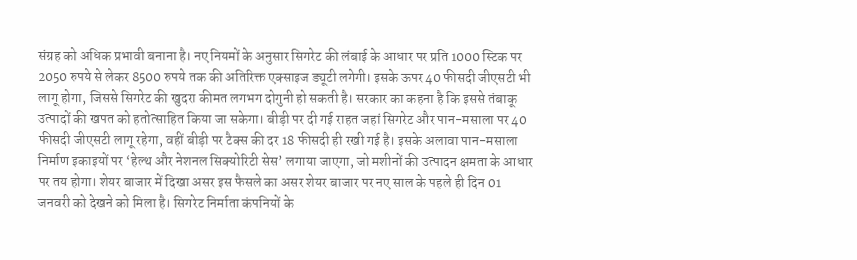संग्रह को अधिक प्रभावी बनाना है। नए नियमों के अनुसार सिगरेट की लंबाई के आधार पर प्रति 1000 स्टिक पर 2050 रुपये से लेकर 8500 रुपये तक की अतिरिक्त एक्साइज ड्यूटी लगेगी। इसके ऊपर 40 फीसदी जीएसटी भी लागू होगा, जिससे सिगरेट की खुदरा कीमत लगभग दोगुनी हो सकती है। सरकार का कहना है कि इससे तंबाकू उत्पादों की खपत को हतोत्साहित किया जा सकेगा। बीड़ी पर दी गई राहत जहां सिगरेट और पान-मसाला पर 40 फीसदी जीएसटी लागू रहेगा, वहीं बीड़ी पर टैक्स की दर 18 फीसदी ही रखी गई है। इसके अलावा पान-मसाला निर्माण इकाइयों पर ‘हेल्थ और नेशनल सिक्योरिटी सेस’ लगाया जाएगा, जो मशीनों की उत्पादन क्षमता के आधार पर तय होगा। शेयर बाजार में दिखा असर इस फैसले का असर शेयर बाजार पर नए साल के पहले ही दिन 01 जनवरी को देखने को मिला है। सिगरेट निर्माता कंपनियों के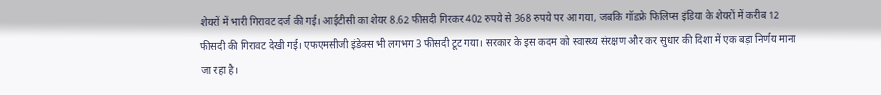शेयरों में भारी गिरावट दर्ज की गई। आईटीसी का शेयर 8.62 फीसदी गिरकर 402 रुपये से 368 रुपये पर आ गया, जबकि गॉडफ्रे फिलिप्स इंडिया के शेयरों में करीब 12 फीसदी की गिरावट देखी गई। एफएमसीजी इंडेक्स भी लगभग 3 फीसदी टूट गया। सरकार के इस कदम को स्वास्थ्य संरक्षण और कर सुधार की दिशा में एक बड़ा निर्णय माना जा रहा है।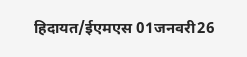हिदायत/ईएमएस 01जनवरी26